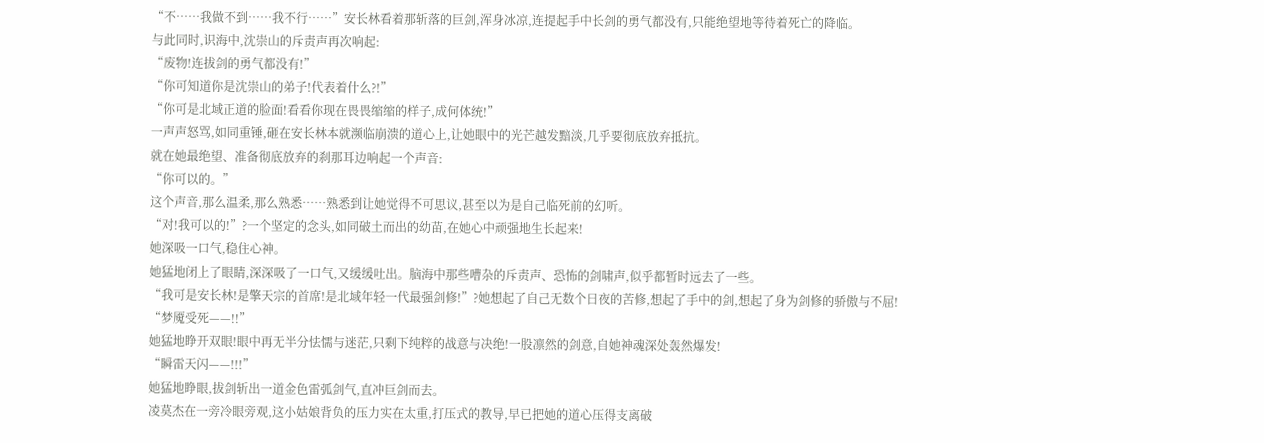“不……我做不到……我不行……”安长林看着那斩落的巨剑,浑身冰凉,连提起手中长剑的勇气都没有,只能绝望地等待着死亡的降临。
与此同时,识海中,沈崇山的斥责声再次响起:
“废物!连拔剑的勇气都没有!”
“你可知道你是沈崇山的弟子!代表着什么?!”
“你可是北域正道的脸面!看看你现在畏畏缩缩的样子,成何体统!”
一声声怒骂,如同重锤,砸在安长林本就濒临崩溃的道心上,让她眼中的光芒越发黯淡,几乎要彻底放弃抵抗。
就在她最绝望、准备彻底放弃的刹那耳边响起一个声音:
“你可以的。”
这个声音,那么温柔,那么熟悉……熟悉到让她觉得不可思议,甚至以为是自己临死前的幻听。
“对!我可以的!”?一个坚定的念头,如同破土而出的幼苗,在她心中顽强地生长起来!
她深吸一口气,稳住心神。
她猛地闭上了眼睛,深深吸了一口气,又缓缓吐出。脑海中那些嘈杂的斥责声、恐怖的剑啸声,似乎都暂时远去了一些。
“我可是安长林!是擎天宗的首席!是北域年轻一代最强剑修!”?她想起了自己无数个日夜的苦修,想起了手中的剑,想起了身为剑修的骄傲与不屈!
“梦魇受死——!!”
她猛地睁开双眼!眼中再无半分怯懦与迷茫,只剩下纯粹的战意与决绝!一股凛然的剑意,自她神魂深处轰然爆发!
“瞬雷天闪——!!!”
她猛地睁眼,拔剑斩出一道金色雷弧剑气,直冲巨剑而去。
凌莫杰在一旁冷眼旁观,这小姑娘背负的压力实在太重,打压式的教导,早已把她的道心压得支离破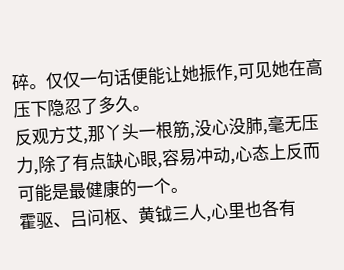碎。仅仅一句话便能让她振作,可见她在高压下隐忍了多久。
反观方艾,那丫头一根筋,没心没肺,毫无压力,除了有点缺心眼,容易冲动,心态上反而可能是最健康的一个。
霍驱、吕问枢、黄钺三人,心里也各有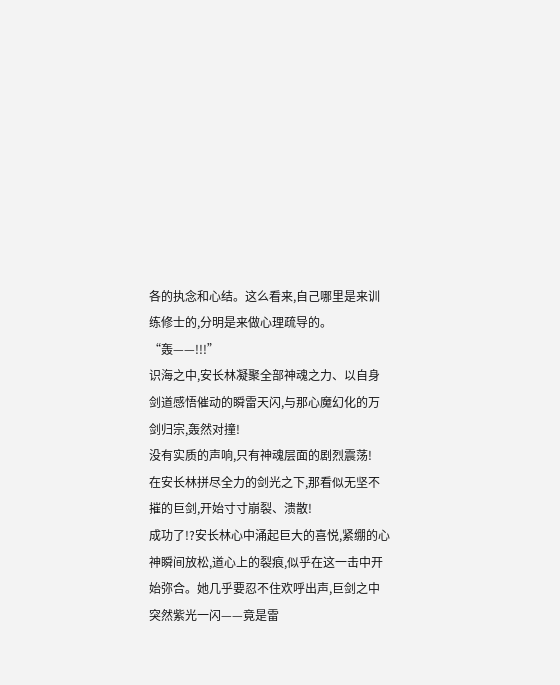各的执念和心结。这么看来,自己哪里是来训练修士的,分明是来做心理疏导的。
“轰——!!!”
识海之中,安长林凝聚全部神魂之力、以自身剑道感悟催动的瞬雷天闪,与那心魔幻化的万剑归宗,轰然对撞!
没有实质的声响,只有神魂层面的剧烈震荡!
在安长林拼尽全力的剑光之下,那看似无坚不摧的巨剑,开始寸寸崩裂、溃散!
成功了!?安长林心中涌起巨大的喜悦,紧绷的心神瞬间放松,道心上的裂痕,似乎在这一击中开始弥合。她几乎要忍不住欢呼出声,巨剑之中突然紫光一闪——竟是雷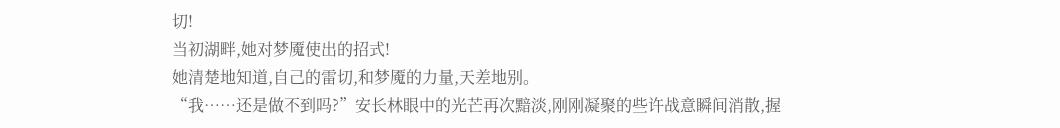切!
当初湖畔,她对梦魇使出的招式!
她清楚地知道,自己的雷切,和梦魇的力量,天差地别。
“我……还是做不到吗?”安长林眼中的光芒再次黯淡,刚刚凝聚的些许战意瞬间消散,握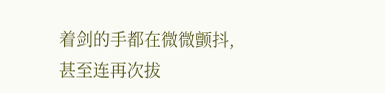着剑的手都在微微颤抖,甚至连再次拔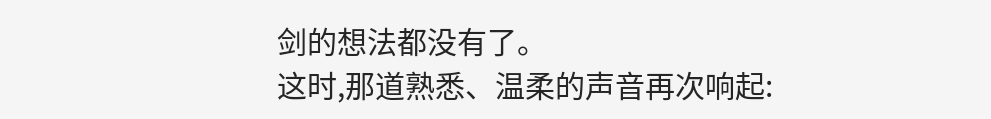剑的想法都没有了。
这时,那道熟悉、温柔的声音再次响起: